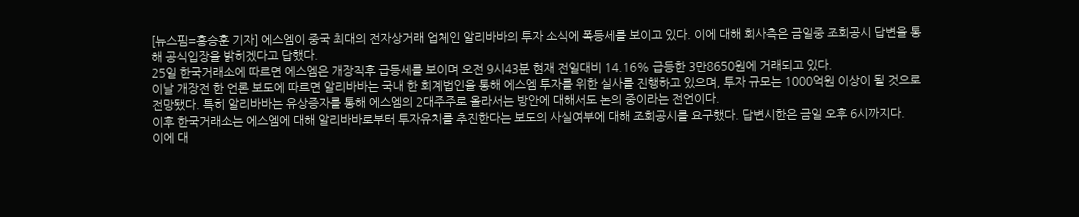[뉴스핌=홍승훈 기자] 에스엠이 중국 최대의 전자상거래 업체인 알리바바의 투자 소식에 폭등세를 보이고 있다. 이에 대해 회사측은 금일중 조회공시 답변을 통해 공식입장을 밝히겠다고 답했다.
25일 한국거래소에 따르면 에스엠은 개장직후 급등세를 보이며 오전 9시43분 현재 전일대비 14.16% 급등한 3만8650원에 거래되고 있다.
이날 개장전 한 언론 보도에 따르면 알리바바는 국내 한 회계법인을 통해 에스엠 투자를 위한 실사를 진행하고 있으며, 투자 규모는 1000억원 이상이 될 것으로 전망됐다. 특히 알리바바는 유상증자를 통해 에스엠의 2대주주로 올라서는 방안에 대해서도 논의 중이라는 전언이다.
이후 한국거래소는 에스엠에 대해 알리바바로부터 투자유치를 추진한다는 보도의 사실여부에 대해 조회공시를 요구했다. 답변시한은 금일 오후 6시까지다.
이에 대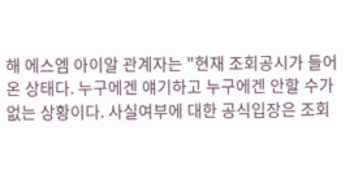해 에스엠 아이알 관계자는 "현재 조회공시가 들어온 상태다. 누구에겐 얘기하고 누구에겐 안할 수가 없는 상황이다. 사실여부에 대한 공식입장은 조회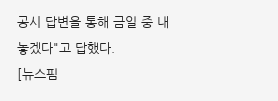공시 답변을 통해 금일 중 내놓겠다"고 답했다.
[뉴스핌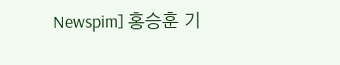Newspim] 홍승훈 기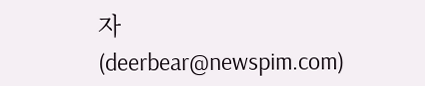자 (deerbear@newspim.com)